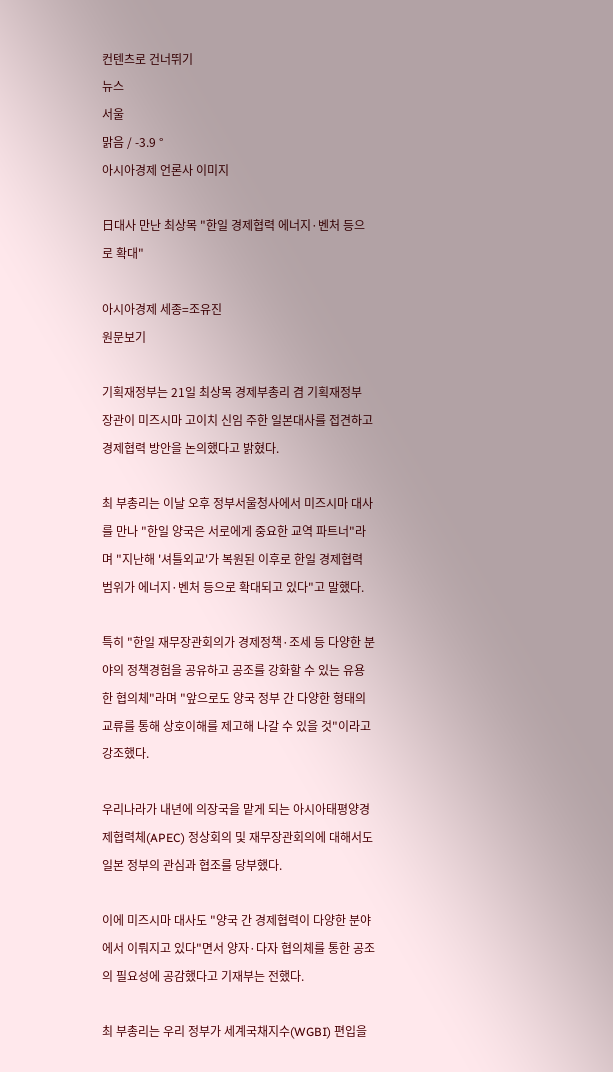컨텐츠로 건너뛰기
뉴스
서울
맑음 / -3.9 °
아시아경제 언론사 이미지

日대사 만난 최상목 "한일 경제협력 에너지·벤처 등으로 확대"

아시아경제 세종=조유진
원문보기

기획재정부는 21일 최상목 경제부총리 겸 기획재정부 장관이 미즈시마 고이치 신임 주한 일본대사를 접견하고 경제협력 방안을 논의했다고 밝혔다.

최 부총리는 이날 오후 정부서울청사에서 미즈시마 대사를 만나 "한일 양국은 서로에게 중요한 교역 파트너"라며 "지난해 '셔틀외교'가 복원된 이후로 한일 경제협력 범위가 에너지·벤처 등으로 확대되고 있다"고 말했다.

특히 "한일 재무장관회의가 경제정책·조세 등 다양한 분야의 정책경험을 공유하고 공조를 강화할 수 있는 유용한 협의체"라며 "앞으로도 양국 정부 간 다양한 형태의 교류를 통해 상호이해를 제고해 나갈 수 있을 것"이라고 강조했다.

우리나라가 내년에 의장국을 맡게 되는 아시아태평양경제협력체(APEC) 정상회의 및 재무장관회의에 대해서도 일본 정부의 관심과 협조를 당부했다.

이에 미즈시마 대사도 "양국 간 경제협력이 다양한 분야에서 이뤄지고 있다"면서 양자·다자 협의체를 통한 공조의 필요성에 공감했다고 기재부는 전했다.

최 부총리는 우리 정부가 세계국채지수(WGBI) 편입을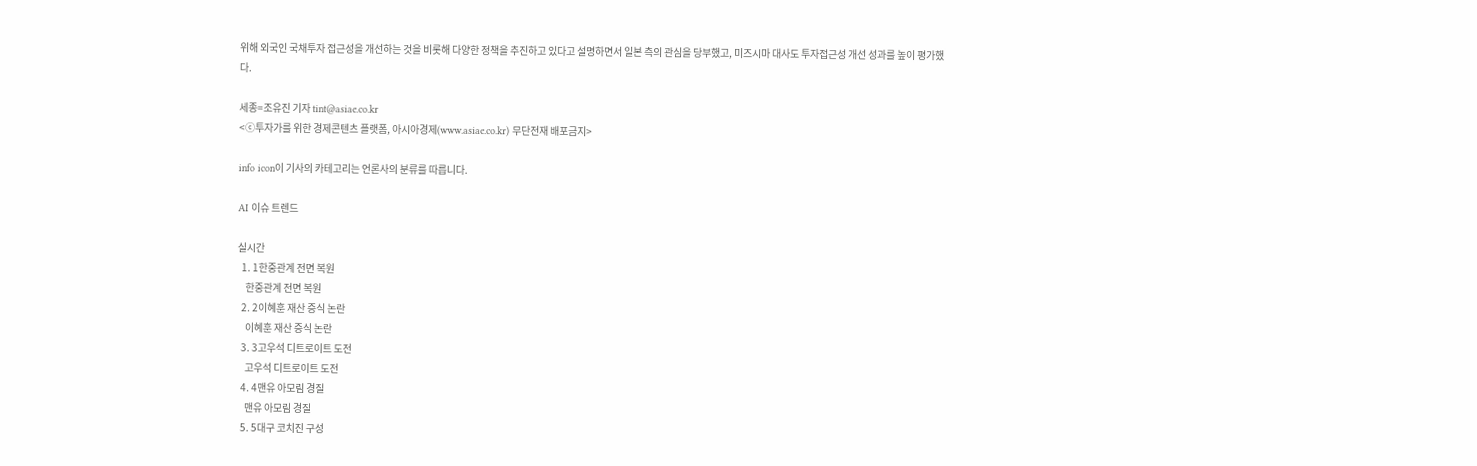위해 외국인 국채투자 접근성을 개선하는 것을 비롯해 다양한 정책을 추진하고 있다고 설명하면서 일본 측의 관심을 당부했고, 미즈시마 대사도 투자접근성 개선 성과를 높이 평가했다.

세종=조유진 기자 tint@asiae.co.kr
<ⓒ투자가를 위한 경제콘텐츠 플랫폼, 아시아경제(www.asiae.co.kr) 무단전재 배포금지>

info icon이 기사의 카테고리는 언론사의 분류를 따릅니다.

AI 이슈 트렌드

실시간
  1. 1한중관계 전면 복원
    한중관계 전면 복원
  2. 2이혜훈 재산 증식 논란
    이혜훈 재산 증식 논란
  3. 3고우석 디트로이트 도전
    고우석 디트로이트 도전
  4. 4맨유 아모림 경질
    맨유 아모림 경질
  5. 5대구 코치진 구성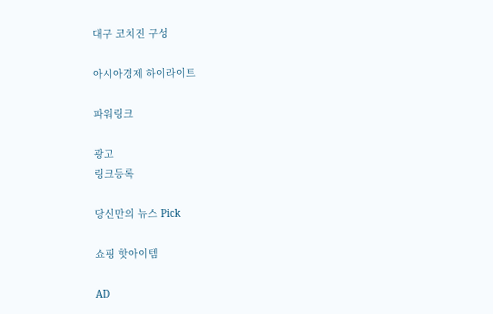대구 코치진 구성

아시아경제 하이라이트

파워링크

광고
링크등록

당신만의 뉴스 Pick

쇼핑 핫아이템

AD